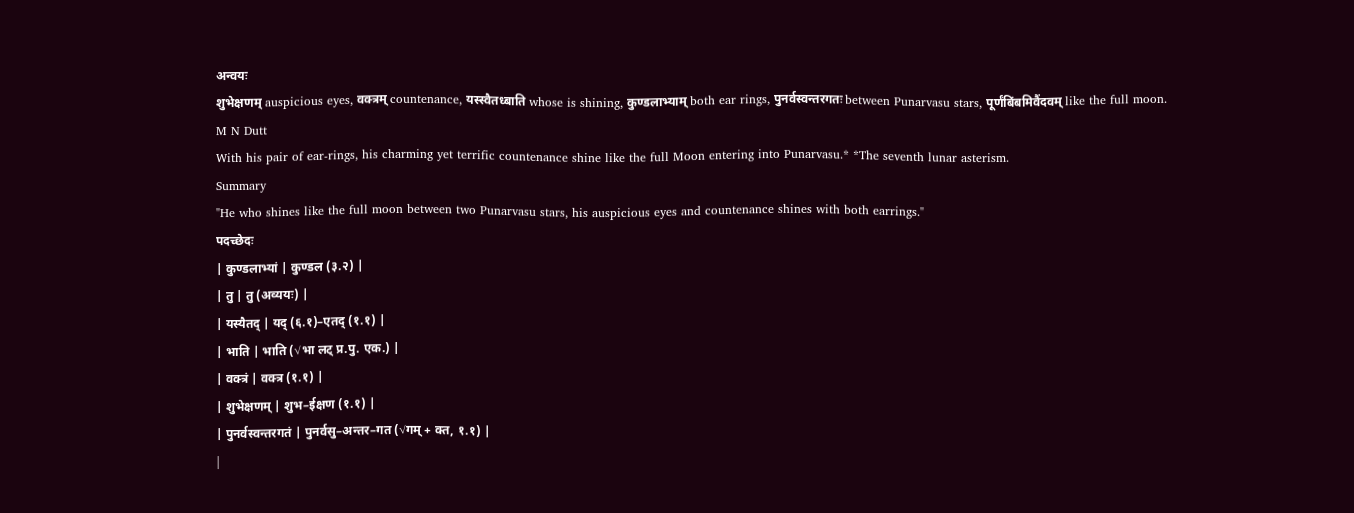अन्वयः
शुभेक्षणम् auspicious eyes, वक्त्रम् countenance, यस्स्वैतध्बाति whose is shining, कुण्डलाभ्याम् both ear rings, पुनर्वस्वन्तरगतः between Punarvasu stars, पूर्णंबिंबमिवैंदवम् like the full moon.
M N Dutt
With his pair of ear-rings, his charming yet terrific countenance shine like the full Moon entering into Punarvasu.* *The seventh lunar asterism.
Summary
"He who shines like the full moon between two Punarvasu stars, his auspicious eyes and countenance shines with both earrings."
पदच्छेदः
| कुण्डलाभ्यां | कुण्डल (३.२) |
| तु | तु (अव्ययः) |
| यस्यैतद् | यद् (६.१)–एतद् (१.१) |
| भाति | भाति (√भा लट् प्र.पु. एक.) |
| वक्त्रं | वक्त्र (१.१) |
| शुभेक्षणम् | शुभ–ईक्षण (१.१) |
| पुनर्वस्वन्तरगतं | पुनर्वसु–अन्तर–गत (√गम् + क्त, १.१) |
|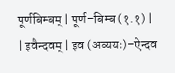पूर्णबिम्बम् | पूर्ण–बिम्ब (१.१) |
| इवैन्दवम् | इव (अव्ययः)–ऐन्दव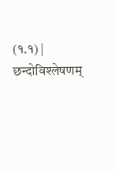(१.१) |
छन्दोविश्लेषणम्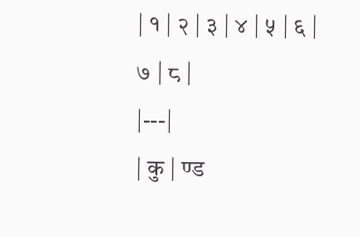| १ | २ | ३ | ४ | ५ | ६ | ७ | ८ |
|---|
| कु | ण्ड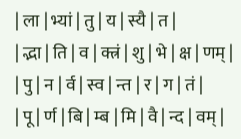| ला | भ्यां | तु | य | स्यै | त |
| द्भा | ति | व | क्त्रं | शु | भे | क्ष | णम् |
| पु | न | र्व | स्व | न्त | र | ग | तं |
| पू | र्ण | बि | म्ब | मि | वै | न्द | वम् |